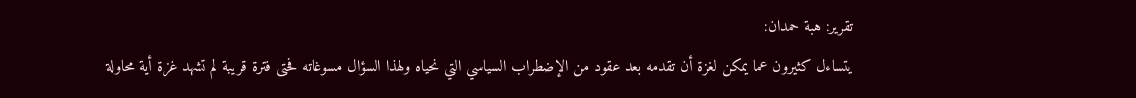تقرير: هبة حمدان:
يتساءل كثيرون عما يمكن لغزة أن تقدمه بعد عقود من الإضطراب السياسي التي نحياه ولهذا السؤال مسوغاته فحتى فترة قريبة لم تشهد غزة أية محاولة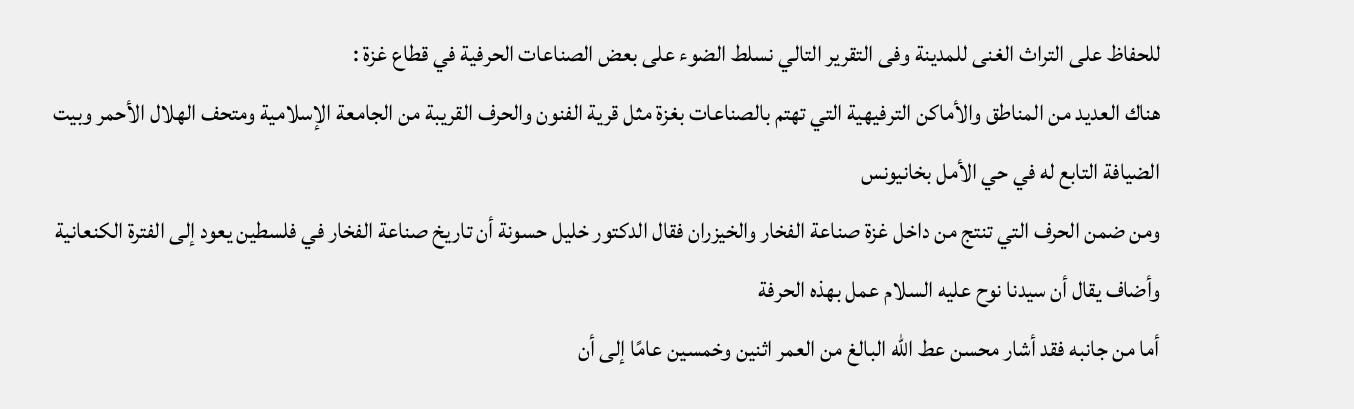للحفاظ على التراث الغنى للمدينة وفى التقرير التالي نسلط الضوء على بعض الصناعات الحرفية في قطاع غزة :
هناك العديد من المناطق والأماكن الترفيهية التي تهتم بالصناعات بغزة مثل قرية الفنون والحرف القريبة من الجامعة الإسلامية ومتحف الهلال الأحمر وبيت الضيافة التابع له في حي الأمل بخانيونس
ومن ضمن الحرف التي تنتج من داخل غزة صناعة الفخار والخيزران فقال الدكتور خليل حسونة أن تاريخ صناعة الفخار في فلسطين يعود إلى الفترة الكنعانية وأضاف يقال أن سيدنا نوح عليه السلام عمل بهذه الحرفة
أما من جانبه فقد أشار محسن عط الله البالغ من العمر اثنين وخمسين عامًا إلى أن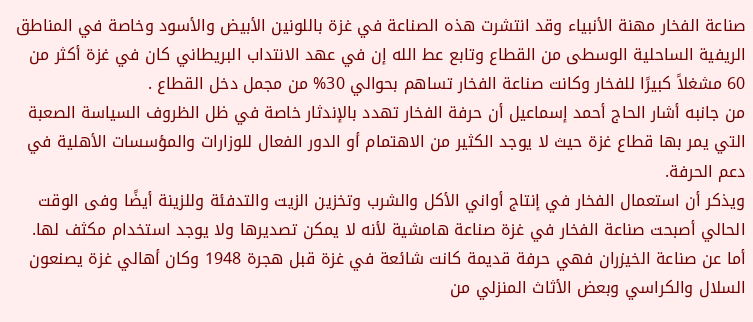صناعة الفخار مهنة الأنبياء وقد انتشرت هذه الصناعة في غزة باللونين الأبيض والأسود وخاصة في المناطق الريفية الساحلية الوسطى من القطاع وتابع عط الله إن في عهد الانتداب البريطاني كان في غزة أكثر من 60 مشغلاً كبيرًا للفخار وكانت صناعة الفخار تساهم بحوالي 30% من مجمل دخل القطاع .
من جانبه أشار الحاج أحمد إسماعيل أن حرفة الفخار تهدد بالإندثار خاصة في ظل الظروف السياسة الصعبة التي يمر بها قطاع غزة حيث لا يوجد الكثير من الاهتمام أو الدور الفعال للوزارات والمؤسسات الأهلية في دعم الحرفة.
ويذكر أن استعمال الفخار في إنتاج أواني الأكل والشرب وتخزين الزيت والتدفئة وللزينة أيضًا وفى الوقت الحالي أصبحت صناعة الفخار في غزة صناعة هامشية لأنه لا يمكن تصديرها ولا يوجد استخدام مكثف لها.
أما عن صناعة الخيزران فهي حرفة قديمة كانت شائعة في غزة قبل هجرة 1948 وكان أهالي غزة يصنعون السلال والكراسي وبعض الأثاث المنزلي من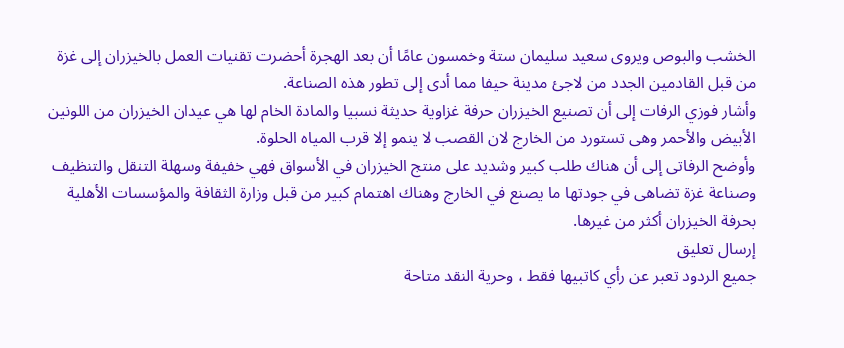الخشب والبوص ويروى سعيد سليمان ستة وخمسون عامًا أن بعد الهجرة أحضرت تقنيات العمل بالخيزران إلى غزة من قبل القادمين الجدد من لاجئ مدينة حيفا مما أدى إلى تطور هذه الصناعة.
وأشار فوزي الرفات إلى أن تصنيع الخيزران حرفة غزاوية حديثة نسبيا والمادة الخام لها هي عيدان الخيزران من اللونين الأبيض والأحمر وهى تستورد من الخارج لان القصب لا ينمو إلا قرب المياه الحلوة.
وأوضح الرفاتى إلى أن هناك طلب كبير وشديد على منتج الخيزران في الأسواق فهي خفيفة وسهلة التنقل والتنظيف وصناعة غزة تضاهى في جودتها ما يصنع في الخارج وهناك اهتمام كبير من قبل وزارة الثقافة والمؤسسات الأهلية بحرفة الخيزران أكثر من غيرها.
إرسال تعليق
جميع الردود تعبر عن رأي كاتبيها فقط ، وحرية النقد متاحة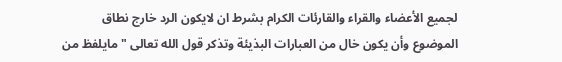لجميع الأعضاء والقراء والقارئات الكرام بشرط ان لايكون الرد خارج نطاق الموضوع وأن يكون خال من العبارات البذيئة وتذكر قول الله تعالى " مايلفظ من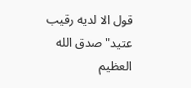قول الا لديه رقيب عتيد" صدق الله العظيم